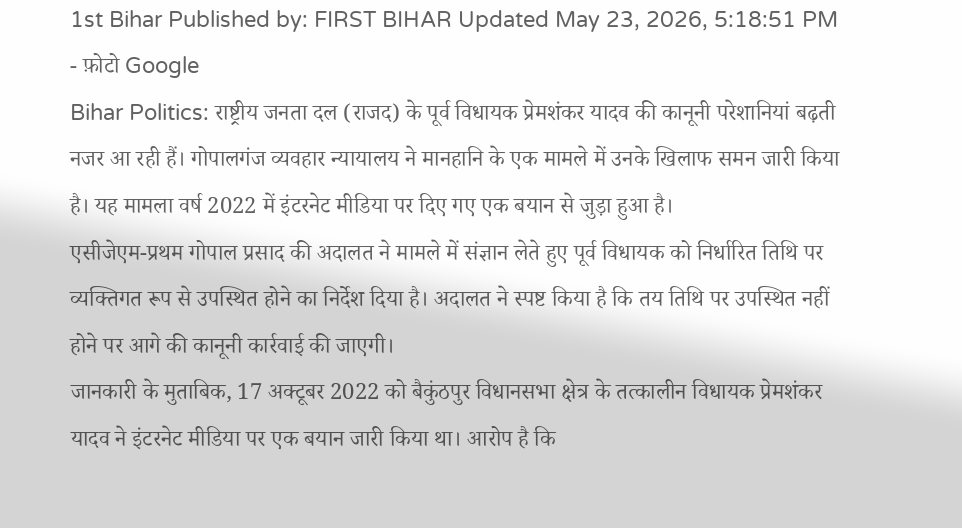1st Bihar Published by: FIRST BIHAR Updated May 23, 2026, 5:18:51 PM
- फ़ोटो Google
Bihar Politics: राष्ट्रीय जनता दल (राजद) के पूर्व विधायक प्रेमशंकर यादव की कानूनी परेशानियां बढ़ती नजर आ रही हैं। गोपालगंज व्यवहार न्यायालय ने मानहानि के एक मामले में उनके खिलाफ समन जारी किया है। यह मामला वर्ष 2022 में इंटरनेट मीडिया पर दिए गए एक बयान से जुड़ा हुआ है।
एसीजेएम-प्रथम गोपाल प्रसाद की अदालत ने मामले में संज्ञान लेते हुए पूर्व विधायक को निर्धारित तिथि पर व्यक्तिगत रूप से उपस्थित होने का निर्देश दिया है। अदालत ने स्पष्ट किया है कि तय तिथि पर उपस्थित नहीं होने पर आगे की कानूनी कार्रवाई की जाएगी।
जानकारी के मुताबिक, 17 अक्टूबर 2022 को बैकुंठपुर विधानसभा क्षेत्र के तत्कालीन विधायक प्रेमशंकर यादव ने इंटरनेट मीडिया पर एक बयान जारी किया था। आरोप है कि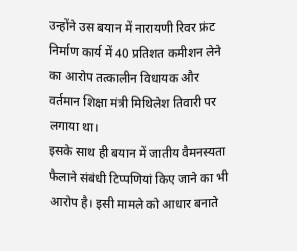उन्होंने उस बयान में नारायणी रिवर फ्रंट निर्माण कार्य में 40 प्रतिशत कमीशन लेने का आरोप तत्कालीन विधायक और वर्तमान शिक्षा मंत्री मिथिलेश तिवारी पर लगाया था।
इसके साथ ही बयान में जातीय वैमनस्यता फैलाने संबंधी टिप्पणियां किए जाने का भी आरोप है। इसी मामले को आधार बनाते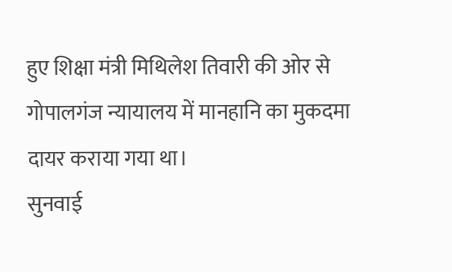हुए शिक्षा मंत्री मिथिलेश तिवारी की ओर से गोपालगंज न्यायालय में मानहानि का मुकदमा दायर कराया गया था।
सुनवाई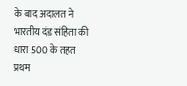के बाद अदालत ने भारतीय दंड संहिता की धारा 500 के तहत प्रथम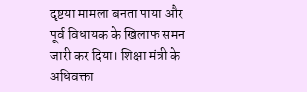दृष्टया मामला बनता पाया और पूर्व विधायक के खिलाफ समन जारी कर दिया। शिक्षा मंत्री के अधिवक्ता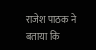राजेश पाठक ने बताया कि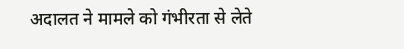अदालत ने मामले को गंभीरता से लेते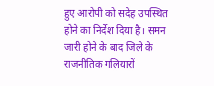हुए आरोपी को सदेह उपस्थित होने का निर्देश दिया है। समन जारी होने के बाद जिले के राजनीतिक गलियारों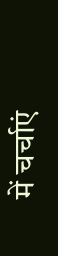में चर्चाएं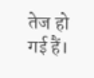तेज हो गई हैं।